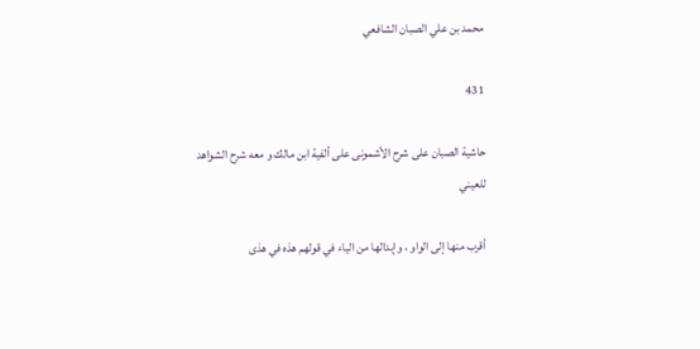محمد بن علي الصبان الشافعي

431

حاشية الصبان على شرح الأشمونى على ألفية ابن مالك و معه شرح الشواهد للعيني

أقرب منها إلى الواو ، وإبدالها من الياء في قولهم هذه في هذى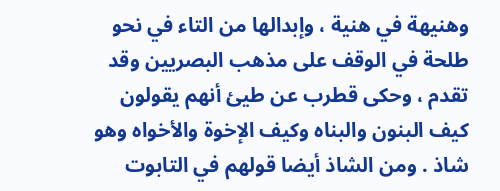وهنيهة في هنية ، وإبدالها من التاء في نحو طلحة في الوقف على مذهب البصريين وقد تقدم ، وحكى قطرب عن طيئ أنهم يقولون كيف البنون والبناه وكيف الإخوة والأخواه وهو شاذ . ومن الشاذ أيضا قولهم في التابوت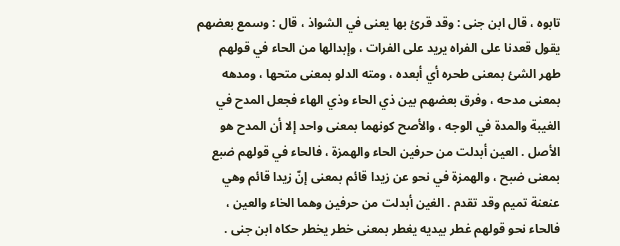تابوه ، قال ابن جنى : وقد قرئ بها يعنى في الشواذ ، قال : وسمع بعضهم يقول قعدنا على الفراه يريد على الفرات ، وإبدالها من الحاء في قولهم طهر الشئ بمعنى طحره أي أبعده ، ومته الدلو بمعنى متحها ، ومدهه بمعنى مدحه ، وفرق بعضهم بين ذي الحاء وذي الهاء فجعل المدح في الغيبة والمدة في الوجه ، والأصح كونهما بمعنى واحد إلا أن المدح هو الأصل . العين أبدلت من حرفين الحاء والهمزة ، فالحاء في قولهم ضبع بمعنى ضبح ، والهمزة في نحو عن زيدا قائم بمعنى إنّ زيدا قائم وهي عنعنة تميم وقد تقدم . الغين أبدلت من حرفين وهما الخاء والعين ، فالحاء نحو قولهم غطر بيديه يغطر بمعنى خطر يخطر حكاه ابن جنى .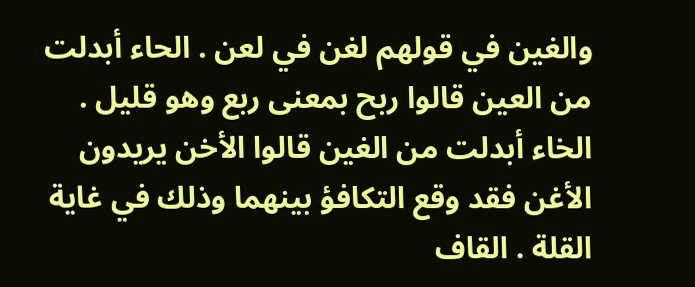والغين في قولهم لغن في لعن . الحاء أبدلت من العين قالوا ربح بمعنى ربع وهو قليل . الخاء أبدلت من الغين قالوا الأخن يريدون الأغن فقد وقع التكافؤ بينهما وذلك في غاية القلة . القاف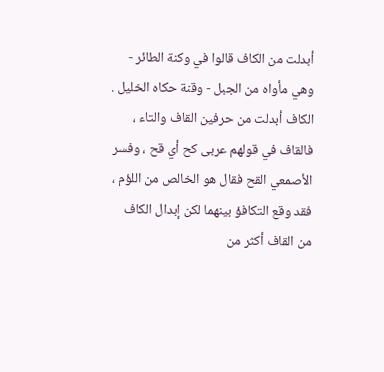أبدلت من الكاف قالوا في وكنة الطائر - وهي مأواه من الجبل - وقنة حكاه الخليل . الكاف أبدلت من حرفين القاف والتاء ، فالقاف في قولهم عربى كح أي قح ، وفسر الأصمعي القح فقال هو الخالص من اللؤم ، فقد وقع التكافؤ بينهما لكن إبدال الكاف من القاف أكثر من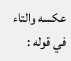عكسه والتاء في قوله :